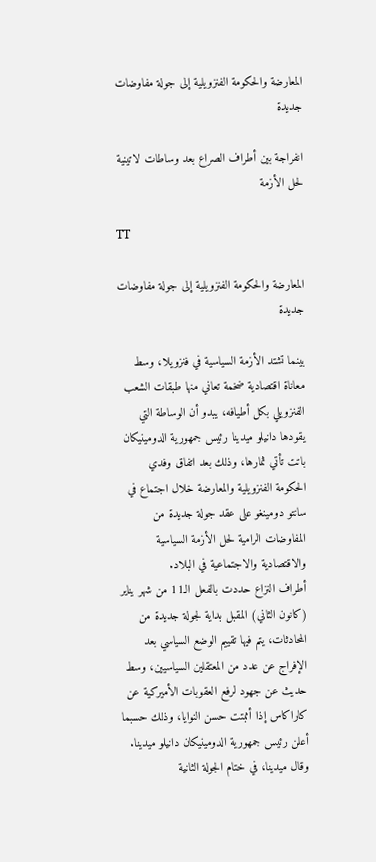المعارضة والحكومة الفنزويلية إلى جولة مفاوضات جديدة

انفراجة بين أطراف الصراع بعد وساطات لاتينية لحل الأزمة

TT

المعارضة والحكومة الفنزويلية إلى جولة مفاوضات جديدة

بينما تشتد الأزمة السياسية في فنزويلا، وسط معاناة اقتصادية ضخمة تعاني منها طبقات الشعب الفنزويلي بكل أطيافه، يبدو أن الوساطة التي يقودها دانيلو ميدينا رئيس جمهورية الدومينيكان باتت تأتي ثمارها، وذلك بعد اتفاق وفدي الحكومة الفنزويلية والمعارضة خلال اجتماع في سانتو دومينغو على عقد جولة جديدة من المفاوضات الرامية لحل الأزمة السياسية والاقتصادية والاجتماعية في البلاد.
أطراف النزاع حددت بالفعل الـ11 من شهر يناير (كانون الثاني) المقبل بداية لجولة جديدة من المحادثات، يتم فيها تقييم الوضع السياسي بعد الإفراج عن عدد من المعتقلين السياسيين، وسط حديث عن جهود لرفع العقوبات الأميركية عن كاراكاس إذا أثبتت حسن النوايا، وذلك حسبما أعلن رئيس جمهورية الدومينيكان دانيلو ميدينا.
وقال ميدينا، في ختام الجولة الثانية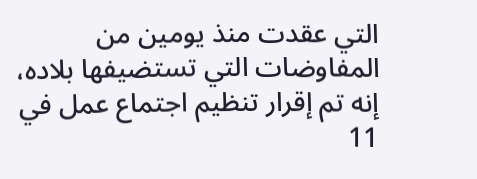التي عقدت منذ يومين من المفاوضات التي تستضيفها بلاده، إنه تم إقرار تنظيم اجتماع عمل في 11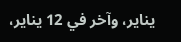يناير، وآخر في 12 يناير،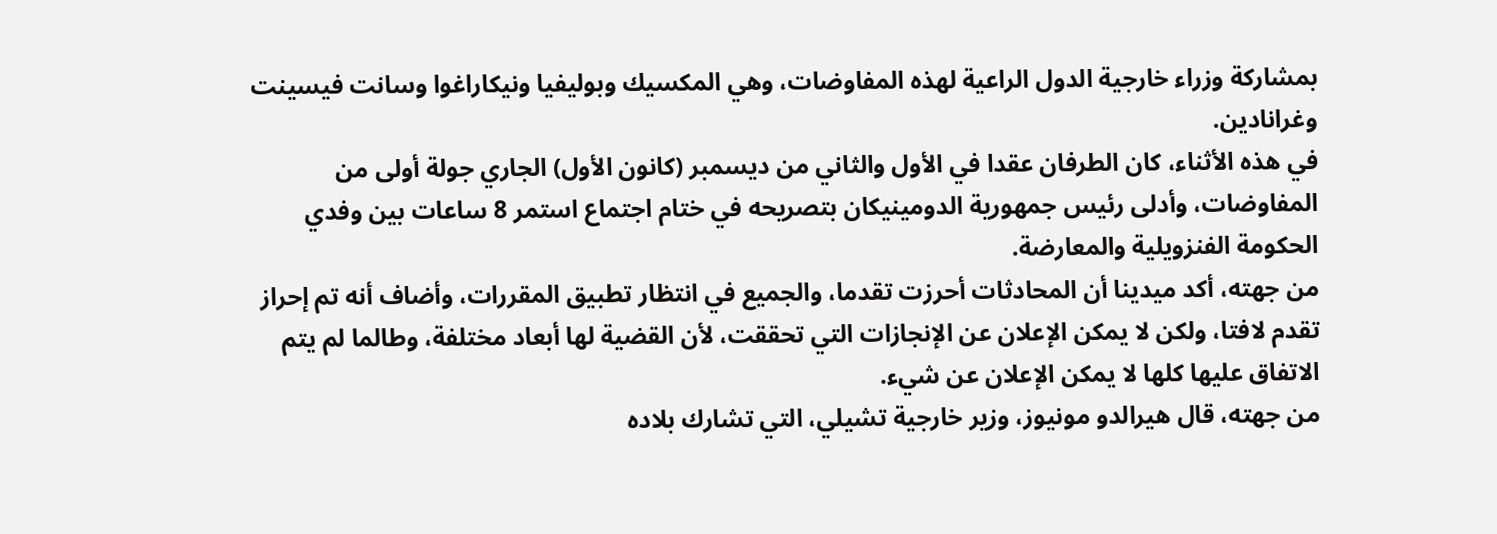بمشاركة وزراء خارجية الدول الراعية لهذه المفاوضات، وهي المكسيك وبوليفيا ونيكاراغوا وسانت فيسينت وغرانادين.
في هذه الأثناء، كان الطرفان عقدا في الأول والثاني من ديسمبر (كانون الأول) الجاري جولة أولى من المفاوضات، وأدلى رئيس جمهورية الدومينيكان بتصريحه في ختام اجتماع استمر 8 ساعات بين وفدي الحكومة الفنزويلية والمعارضة.
من جهته، أكد ميدينا أن المحادثات أحرزت تقدما، والجميع في انتظار تطبيق المقررات، وأضاف أنه تم إحراز تقدم لافتا، ولكن لا يمكن الإعلان عن الإنجازات التي تحققت، لأن القضية لها أبعاد مختلفة، وطالما لم يتم الاتفاق عليها كلها لا يمكن الإعلان عن شيء.
من جهته، قال هيرالدو مونيوز، وزير خارجية تشيلي، التي تشارك بلاده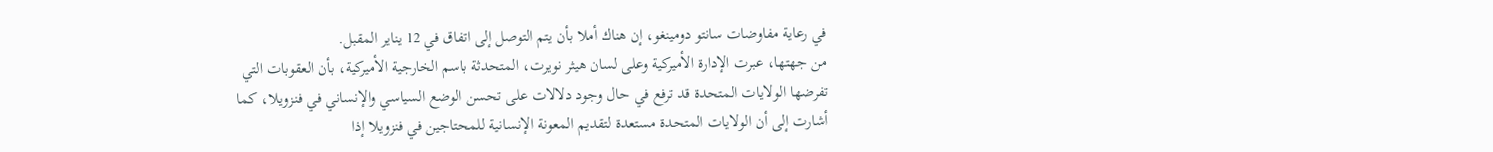في رعاية مفاوضات سانتو دومينغو، إن هناك أملا بأن يتم التوصل إلى اتفاق في 12 يناير المقبل.
من جهتها، عبرت الإدارة الأميركية وعلى لسان هيثر نويرت، المتحدثة باسم الخارجية الأميركية، بأن العقوبات التي تفرضها الولايات المتحدة قد ترفع في حال وجود دلالات على تحسن الوضع السياسي والإنساني في فنزويلا، كما أشارت إلى أن الولايات المتحدة مستعدة لتقديم المعونة الإنسانية للمحتاجين في فنزويلا إذا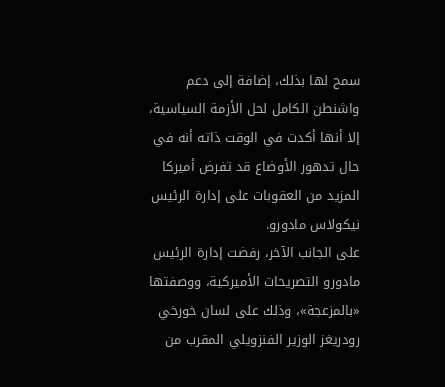سمح لها بذلك، إضافة إلى دعم واشنطن الكامل لحل الأزمة السياسية، إلا أنها أكدت في الوقت ذاته أنه في حال تدهور الأوضاع قد تفرض أميركا المزيد من العقوبات على إدارة الرئيس نيكولاس مادورو.
على الجانب الآخر، رفضت إدارة الرئيس مادورو التصريحات الأميركية، ووصفتها «بالمزعجة»، وذلك على لسان خورخي رودريغز الوزير الفنزويلي المقرب من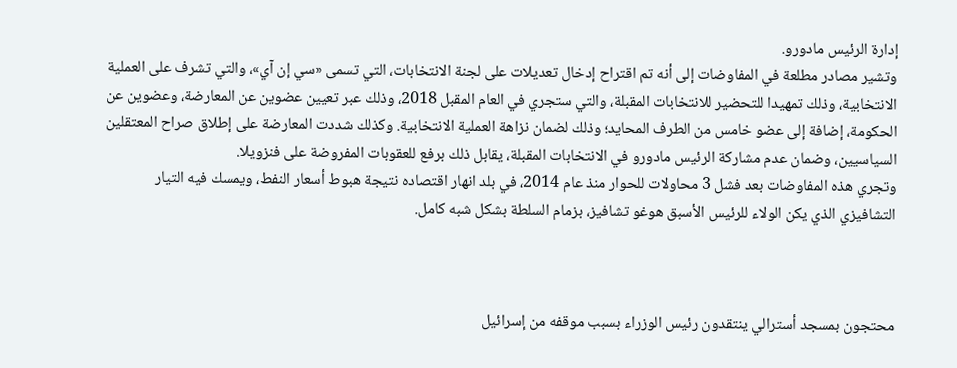إدارة الرئيس مادورو.
وتشير مصادر مطلعة في المفاوضات إلى أنه تم اقتراح إدخال تعديلات على لجنة الانتخابات، التي تسمى «سي إن آي»، والتي تشرف على العملية الانتخابية، وذلك تمهيدا للتحضير للانتخابات المقبلة، والتي ستجري في العام المقبل 2018، وذلك عبر تعيين عضوين عن المعارضة، وعضوين عن الحكومة، إضافة إلى عضو خامس من الطرف المحايد؛ وذلك لضمان نزاهة العملية الانتخابية. وكذلك شددت المعارضة على إطلاق صراح المعتقلين السياسيين، وضمان عدم مشاركة الرئيس مادورو في الانتخابات المقبلة، يقابل ذلك برفع للعقوبات المفروضة على فنزويلا.
وتجري هذه المفاوضات بعد فشل 3 محاولات للحوار منذ عام 2014، في بلد انهار اقتصاده نتيجة هبوط أسعار النفط، ويمسك فيه التيار التشافيزي الذي يكن الولاء للرئيس الأسبق هوغو تشافيز، بزمام السلطة بشكل شبه كامل.



محتجون بمسجد أسترالي ينتقدون رئيس الوزراء بسبب موقفه من إسرائيل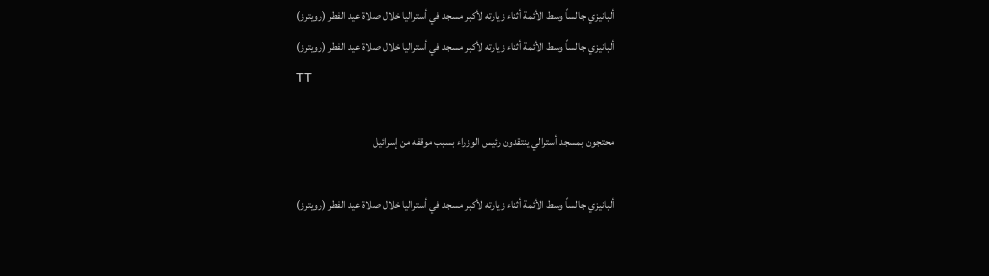ألبانيزي جالساً وسط الأئمة أثناء زيارته لأكبر مسجد في أستراليا خلال صلاة عيد الفطر (رويترز)
ألبانيزي جالساً وسط الأئمة أثناء زيارته لأكبر مسجد في أستراليا خلال صلاة عيد الفطر (رويترز)
TT

محتجون بمسجد أسترالي ينتقدون رئيس الوزراء بسبب موقفه من إسرائيل

ألبانيزي جالساً وسط الأئمة أثناء زيارته لأكبر مسجد في أستراليا خلال صلاة عيد الفطر (رويترز)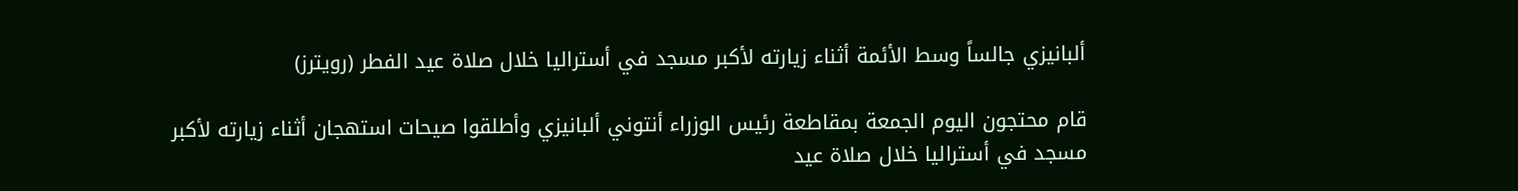ألبانيزي جالساً وسط الأئمة أثناء زيارته لأكبر مسجد في أستراليا خلال صلاة عيد الفطر (رويترز)

قام محتجون اليوم الجمعة بمقاطعة رئيس الوزراء أنتوني ألبانيزي وأطلقوا صيحات استهجان أثناء زيارته لأكبر مسجد في أستراليا خلال صلاة عيد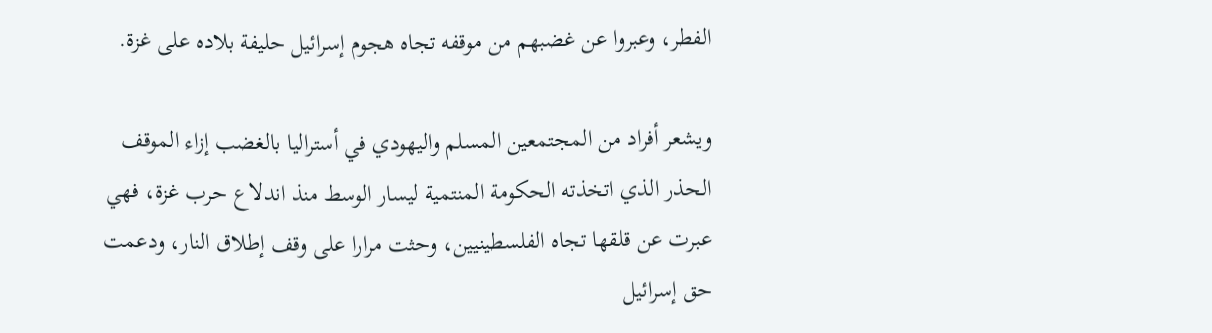الفطر، وعبروا عن غضبهم من موقفه تجاه هجوم إسرائيل حليفة بلاده على غزة.

ويشعر أفراد من المجتمعين المسلم واليهودي في أستراليا بالغضب إزاء الموقف الحذر الذي اتخذته الحكومة المنتمية ليسار الوسط منذ اندلاع حرب غزة، فهي عبرت عن قلقها تجاه الفلسطينيين، وحثت مرارا على وقف إطلاق النار، ودعمت حق إسرائيل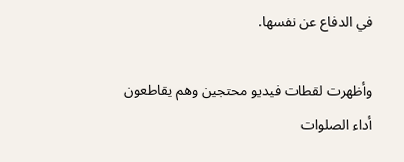في الدفاع عن نفسها.

وأظهرت لقطات فيديو محتجين وهم يقاطعون أداء الصلوات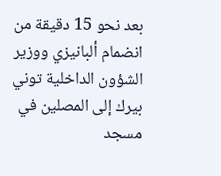بعد نحو 15 دقيقة من انضمام ألبانيزي ووزير الشؤون الداخلية توني بيرك إلى المصلين في مسجد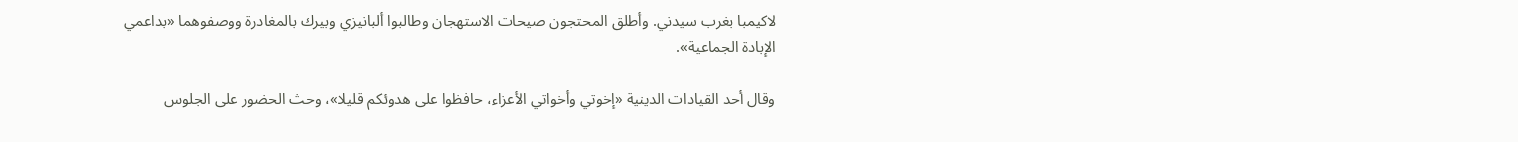لاكيمبا بغرب سيدني. وأطلق المحتجون صيحات الاستهجان وطالبوا ألبانيزي وبيرك بالمغادرة ووصفوهما «بداعمي الإبادة الجماعية».

وقال أحد القيادات الدينية «إخوتي وأخواتي الأعزاء، حافظوا على هدوئكم قليلا»، وحث الحضور على الجلوس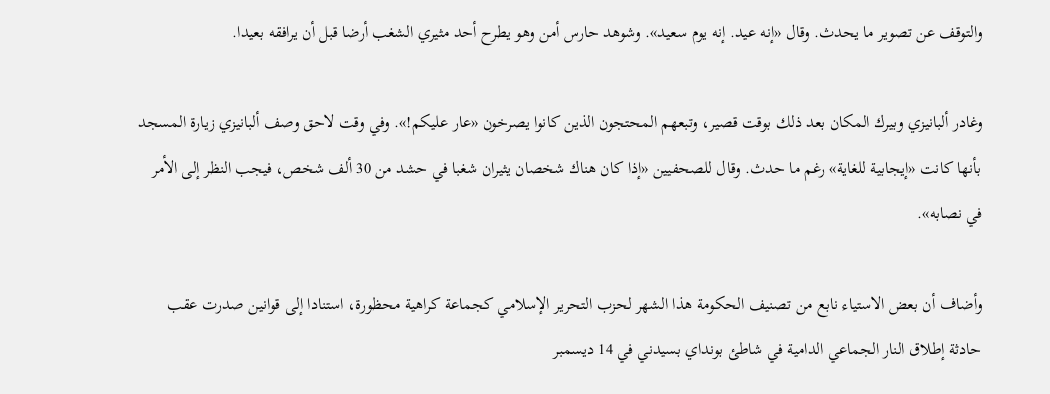والتوقف عن تصوير ما يحدث. وقال «إنه عيد. إنه يوم سعيد». وشوهد حارس أمن وهو يطرح أحد مثيري الشغب أرضا قبل أن يرافقه بعيدا.

وغادر ألبانيزي وبيرك المكان بعد ذلك بوقت قصير، وتبعهم المحتجون الذين كانوا يصرخون «عار عليكم!». وفي وقت لاحق وصف ألبانيزي زيارة المسجد بأنها كانت «إيجابية للغاية» رغم ما حدث. وقال للصحفيين «إذا كان هناك شخصان يثيران شغبا في حشد من 30 ألف شخص، فيجب النظر إلى الأمر في نصابه».

وأضاف أن بعض الاستياء نابع من تصنيف الحكومة هذا الشهر لحزب التحرير الإسلامي كجماعة كراهية محظورة، استنادا إلى قوانين صدرت عقب حادثة إطلاق النار الجماعي الدامية في شاطئ بونداي بسيدني في 14 ديسمبر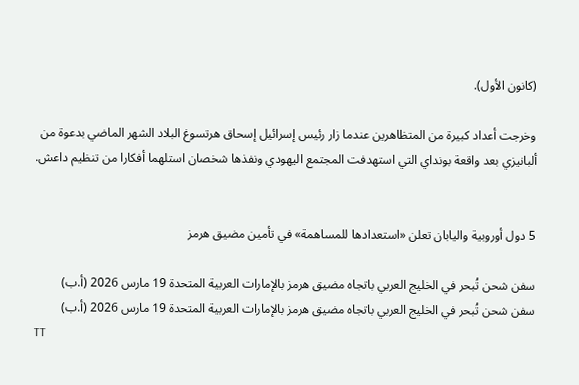(كانون الأول).

وخرجت أعداد كبيرة من المتظاهرين عندما زار رئيس إسرائيل إسحاق هرتسوغ البلاد الشهر الماضي بدعوة من ألبانيزي بعد واقعة بونداي التي استهدفت المجتمع اليهودي ونفذها شخصان استلهما أفكارا من تنظيم داعش.


5 دول أوروبية واليابان تعلن «استعدادها للمساهمة» في تأمين مضيق هرمز

سفن شحن تُبحر في الخليج العربي باتجاه مضيق هرمز بالإمارات العربية المتحدة 19 مارس 2026 (أ.ب)
سفن شحن تُبحر في الخليج العربي باتجاه مضيق هرمز بالإمارات العربية المتحدة 19 مارس 2026 (أ.ب)
TT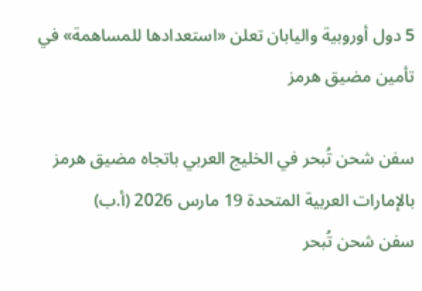5 دول أوروبية واليابان تعلن «استعدادها للمساهمة» في تأمين مضيق هرمز

سفن شحن تُبحر في الخليج العربي باتجاه مضيق هرمز بالإمارات العربية المتحدة 19 مارس 2026 (أ.ب)
سفن شحن تُبحر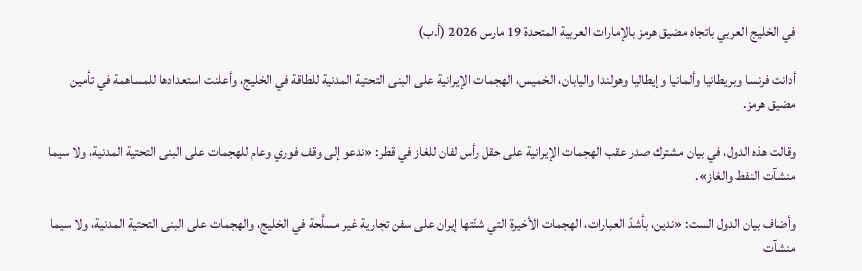في الخليج العربي باتجاه مضيق هرمز بالإمارات العربية المتحدة 19 مارس 2026 (أ.ب)

أدانت فرنسا وبريطانيا وألمانيا وإيطاليا وهولندا واليابان، الخميس، الهجمات الإيرانية على البنى التحتية المدنية للطاقة في الخليج، وأعلنت استعدادها للمساهمة في تأمين مضيق هرمز.

وقالت هذه الدول، في بيان مشترك صدر عقب الهجمات الإيرانية على حقل رأس لفان للغاز في قطر: «ندعو إلى وقف فوري وعام للهجمات على البنى التحتية المدنية، ولا سيما منشآت النفط والغاز».

وأضاف بيان الدول الست: «ندين، بأشدّ العبارات، الهجمات الأخيرة التي شنّتها إيران على سفن تجارية غير مسلَّحة في الخليج، والهجمات على البنى التحتية المدنية، ولا سيما منشآت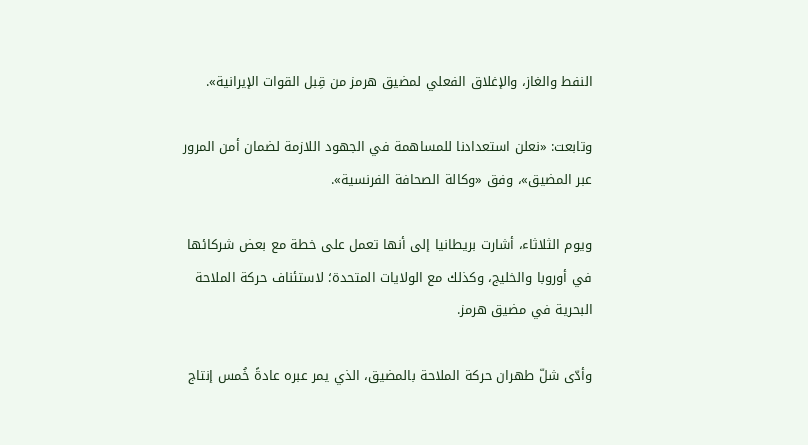النفط والغاز، والإغلاق الفعلي لمضيق هرمز من قِبل القوات الإيرانية».

وتابعت: «نعلن استعدادنا للمساهمة في الجهود اللازمة لضمان أمن المرور عبر المضيق»، وفق «وكالة الصحافة الفرنسية».

ويوم الثلاثاء، أشارت بريطانيا إلى أنها تعمل على خطة مع بعض شركائها في أوروبا والخليج، وكذلك مع الولايات المتحدة؛ لاستئناف حركة الملاحة البحرية في مضيق هرمز.

وأدّى شلّ طهران حركة الملاحة بالمضيق، الذي يمر عبره عادةً خُمس إنتاج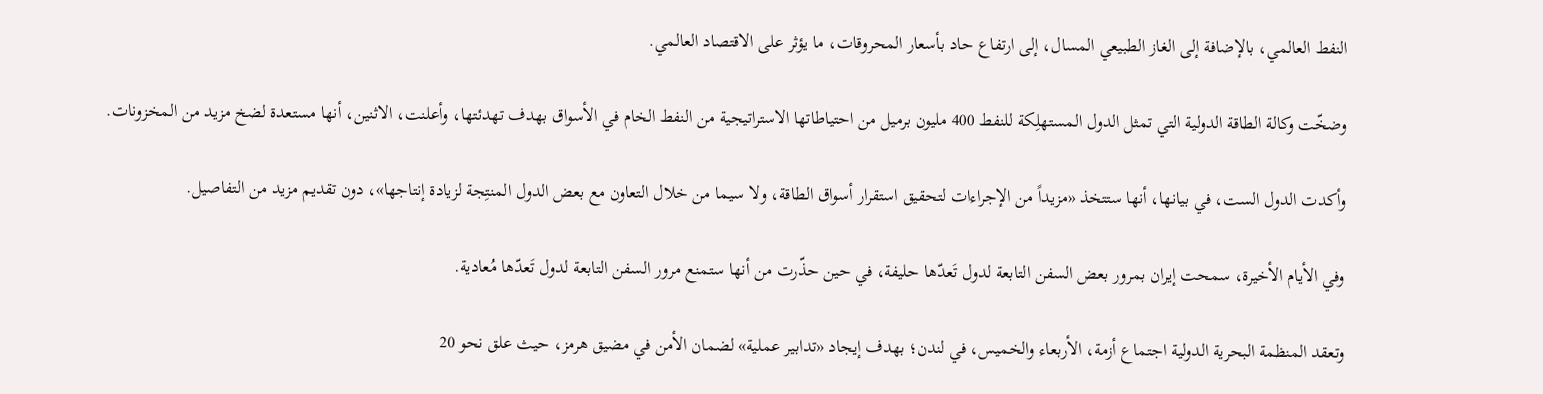النفط العالمي، بالإضافة إلى الغاز الطبيعي المسال، إلى ارتفاع حاد بأسعار المحروقات، ما يؤثر على الاقتصاد العالمي.

وضخّت وكالة الطاقة الدولية التي تمثل الدول المستهلِكة للنفط 400 مليون برميل من احتياطاتها الاستراتيجية من النفط الخام في الأسواق بهدف تهدئتها، وأعلنت، الاثنين، أنها مستعدة لضخ مزيد من المخزونات.

وأكدت الدول الست، في بيانها، أنها ستتخذ «مزيداً من الإجراءات لتحقيق استقرار أسواق الطاقة، ولا سيما من خلال التعاون مع بعض الدول المنتِجة لزيادة إنتاجها»، دون تقديم مزيد من التفاصيل.

وفي الأيام الأخيرة، سمحت إيران بمرور بعض السفن التابعة لدول تَعدّها حليفة، في حين حذّرت من أنها ستمنع مرور السفن التابعة لدول تَعدّها مُعادية.

وتعقد المنظمة البحرية الدولية اجتماع أزمة، الأربعاء والخميس، في لندن؛ بهدف إيجاد «تدابير عملية» لضمان الأمن في مضيق هرمز، حيث علق نحو 20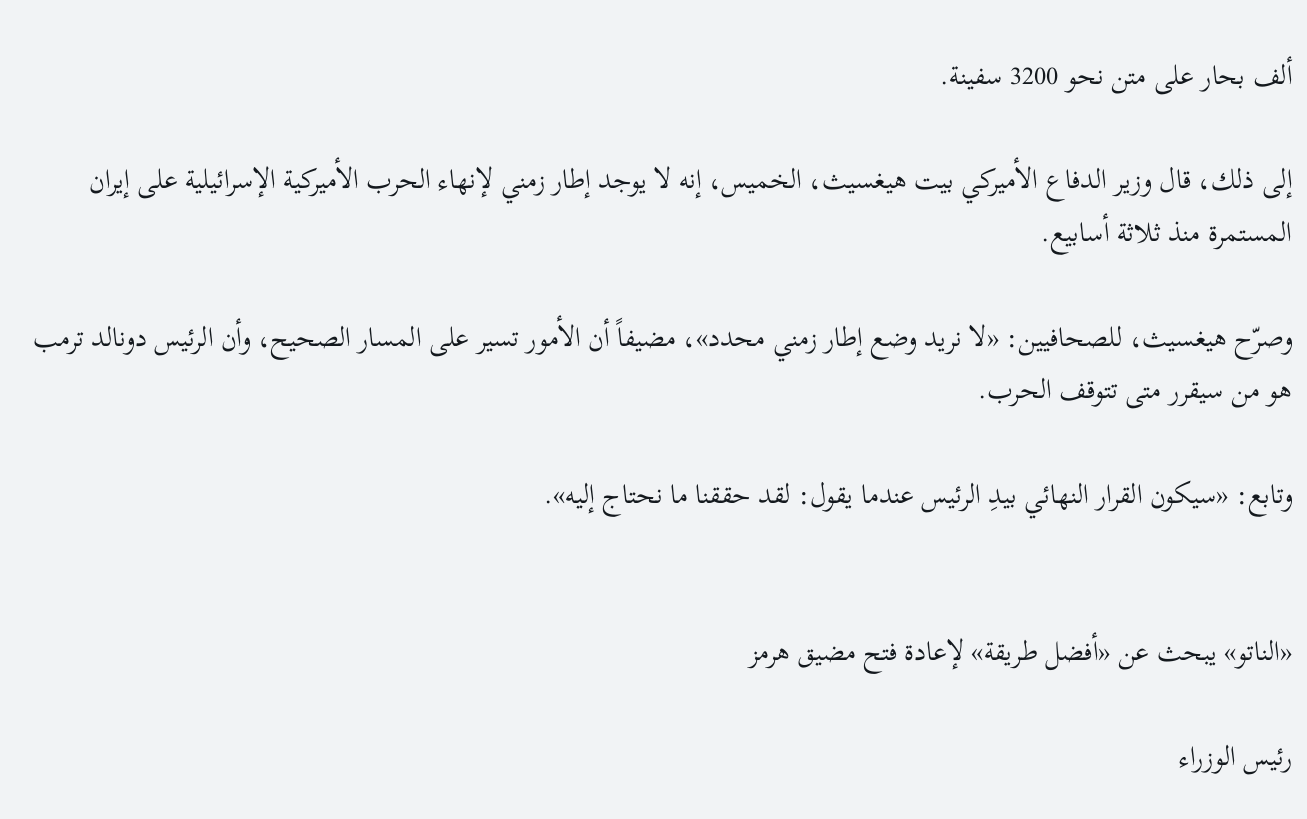ألف بحار على متن نحو 3200 سفينة.

إلى ذلك، قال وزير الدفاع الأميركي بيت هيغسيث، الخميس، إنه لا يوجد إطار زمني لإنهاء الحرب الأميركية الإسرائيلية على إيران المستمرة منذ ثلاثة أسابيع.

وصرّح هيغسيث، للصحافيين: «لا نريد وضع إطار زمني محدد»، مضيفاً أن الأمور تسير على المسار الصحيح، وأن الرئيس دونالد ترمب هو من سيقرر متى تتوقف الحرب.

وتابع: «سيكون القرار النهائي بيدِ الرئيس عندما يقول: لقد حققنا ما نحتاج إليه».


«الناتو» يبحث عن «أفضل طريقة» لإعادة فتح مضيق هرمز

رئيس الوزراء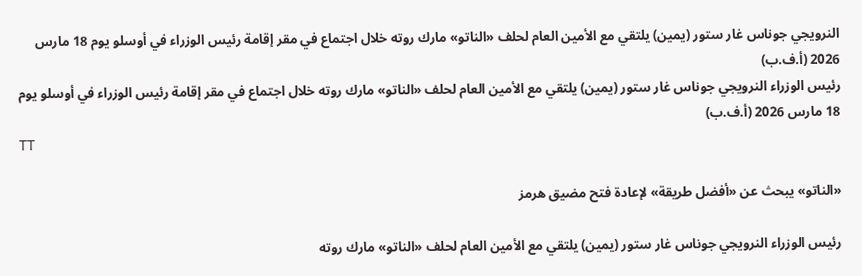النرويجي جوناس غار ستور (يمين) يلتقي مع الأمين العام لحلف «الناتو» مارك روته خلال اجتماع في مقر إقامة رئيس الوزراء في أوسلو يوم 18 مارس 2026 (أ.ف.ب)
رئيس الوزراء النرويجي جوناس غار ستور (يمين) يلتقي مع الأمين العام لحلف «الناتو» مارك روته خلال اجتماع في مقر إقامة رئيس الوزراء في أوسلو يوم 18 مارس 2026 (أ.ف.ب)
TT

«الناتو» يبحث عن «أفضل طريقة» لإعادة فتح مضيق هرمز

رئيس الوزراء النرويجي جوناس غار ستور (يمين) يلتقي مع الأمين العام لحلف «الناتو» مارك روته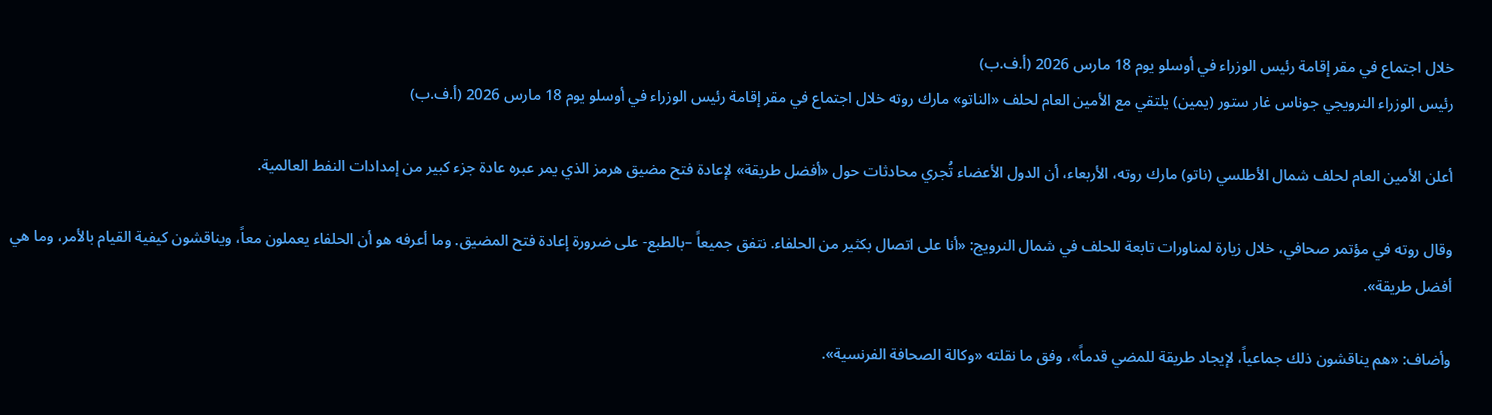خلال اجتماع في مقر إقامة رئيس الوزراء في أوسلو يوم 18 مارس 2026 (أ.ف.ب)
رئيس الوزراء النرويجي جوناس غار ستور (يمين) يلتقي مع الأمين العام لحلف «الناتو» مارك روته خلال اجتماع في مقر إقامة رئيس الوزراء في أوسلو يوم 18 مارس 2026 (أ.ف.ب)

أعلن الأمين العام لحلف شمال الأطلسي (ناتو) مارك روته، الأربعاء، أن الدول الأعضاء تُجري محادثات حول «أفضل طريقة» لإعادة فتح مضيق هرمز الذي يمر عبره عادة جزء كبير من إمدادات النفط العالمية.

وقال روته في مؤتمر صحافي، خلال زيارة لمناورات تابعة للحلف في شمال النرويج: «أنا على اتصال بكثير من الحلفاء. نتفق جميعاً –بالطبع- على ضرورة إعادة فتح المضيق. وما أعرفه هو أن الحلفاء يعملون معاً، ويناقشون كيفية القيام بالأمر، وما هي أفضل طريقة».

وأضاف: «هم يناقشون ذلك جماعياً، لإيجاد طريقة للمضي قدماً»، وفق ما نقلته «وكالة الصحافة الفرنسية».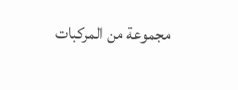مجموعة من المركبات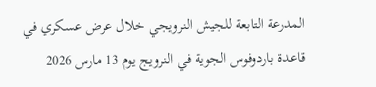المدرعة التابعة للجيش النرويجي خلال عرض عسكري في قاعدة باردوفوس الجوية في النرويج يوم 13 مارس 2026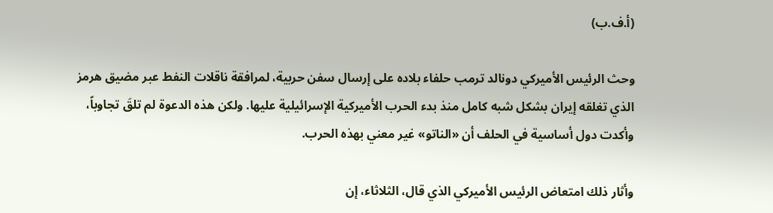(أ.ف.ب)

وحث الرئيس الأميركي دونالد ترمب حلفاء بلاده على إرسال سفن حربية، لمرافقة ناقلات النفط عبر مضيق هرمز الذي تغلقه إيران بشكل شبه كامل منذ بدء الحرب الأميركية الإسرائيلية عليها. ولكن هذه الدعوة لم تلقَ تجاوباً، وأكدت دول أساسية في الحلف أن «الناتو» غير معني بهذه الحرب.

وأثار ذلك امتعاض الرئيس الأميركي الذي قال، الثلاثاء، إن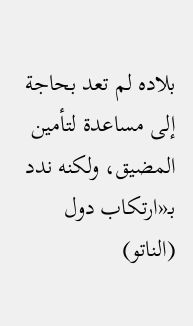بلاده لم تعد بحاجة إلى مساعدة لتأمين المضيق، ولكنه ندد بـ«ارتكاب دول (الناتو)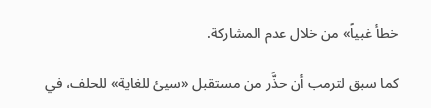خطأ غبياً» من خلال عدم المشاركة.

كما سبق لترمب أن حذَّر من مستقبل «سيئ للغاية» للحلف، في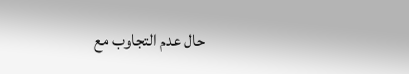حال عدم التجاوب مع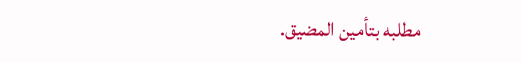مطلبه بتأمين المضيق.